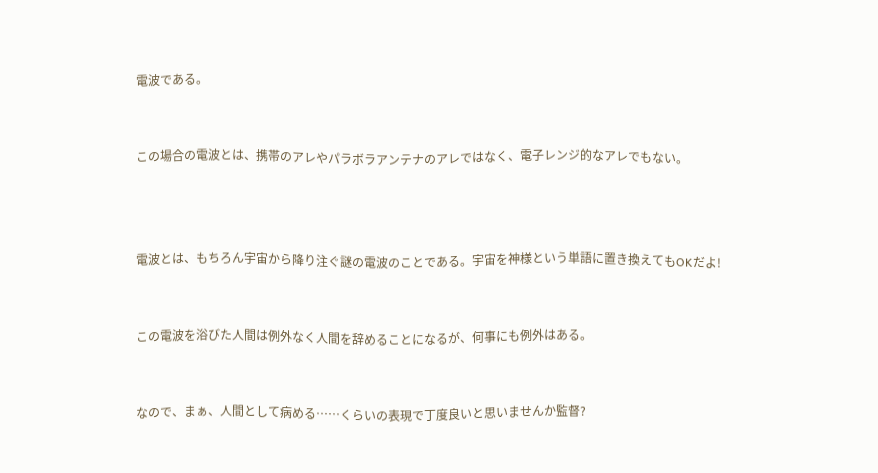電波である。


この場合の電波とは、携帯のアレやパラボラアンテナのアレではなく、電子レンジ的なアレでもない。



電波とは、もちろん宇宙から降り注ぐ謎の電波のことである。宇宙を神様という単語に置き換えてもOKだよ!


この電波を浴びた人間は例外なく人間を辞めることになるが、何事にも例外はある。


なので、まぁ、人間として病める……くらいの表現で丁度良いと思いませんか監督?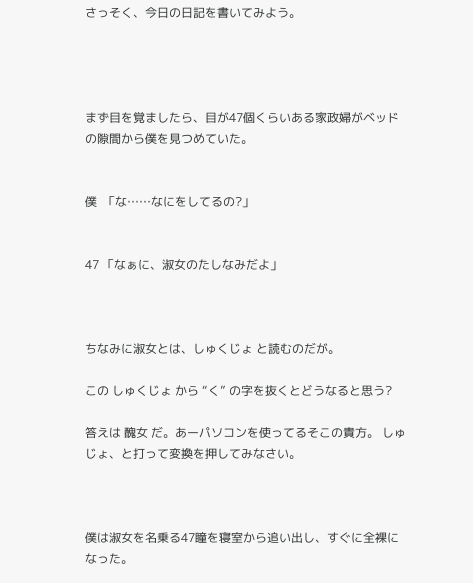さっそく、今日の日記を書いてみよう。




まず目を覚ましたら、目が47個くらいある家政婦がベッドの隙間から僕を見つめていた。


僕  「な……なにをしてるの?」


47 「なぁに、淑女のたしなみだよ」



ちなみに淑女とは、しゅくじょ と読むのだが。

この しゅくじょ から “く” の字を抜くとどうなると思う?

答えは 醜女 だ。あーパソコンを使ってるそこの貴方。 しゅじょ、と打って変換を押してみなさい。



僕は淑女を名乗る47瞳を寝室から追い出し、すぐに全裸になった。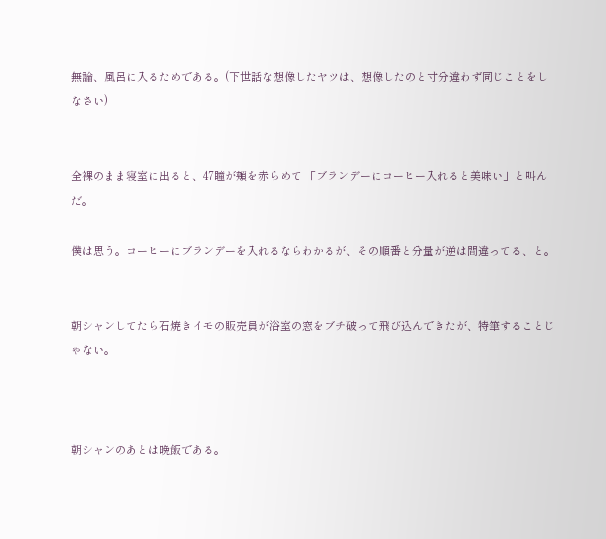無論、風呂に入るためである。(下世話な想像したヤツは、想像したのと寸分違わず同じことをしなさい)


全裸のまま寝室に出ると、47瞳が頬を赤らめて 「ブランデーにコーヒー入れると美味い」と叫んだ。

僕は思う。コーヒーにブランデーを入れるならわかるが、その順番と分量が逆は間違ってる、と。


朝シャンしてたら石焼きイモの販売員が浴室の窓をブチ破って飛び込んできたが、特筆することじゃない。



朝シャンのあとは晩飯である。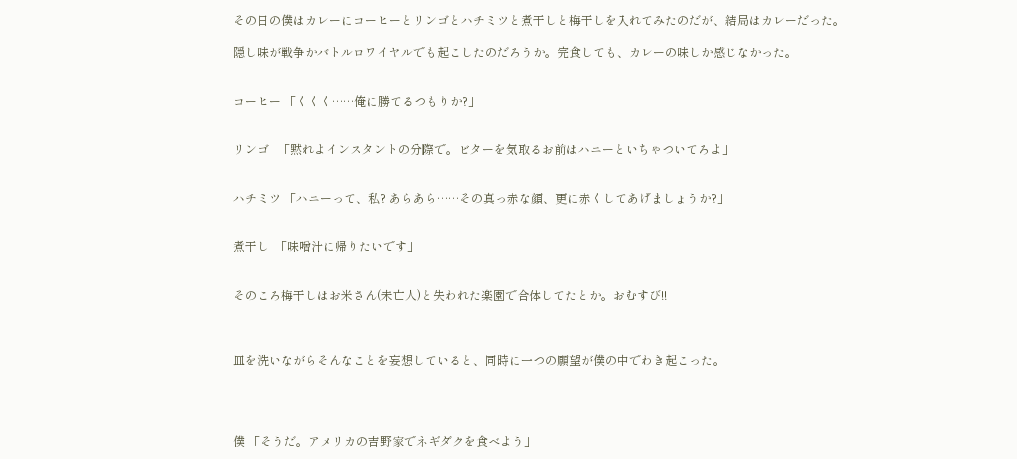その日の僕はカレーにコーヒーとリンゴとハチミツと煮干しと梅干しを入れてみたのだが、結局はカレーだった。

隠し味が戦争かバトルロワイヤルでも起こしたのだろうか。完食しても、カレーの味しか感じなかった。


コーヒー 「くくく……俺に勝てるつもりか?」


リンゴ   「黙れよインスタントの分際で。ビターを気取るお前はハニーといちゃついてろよ」


ハチミツ 「ハニーって、私? あらあら……その真っ赤な顔、更に赤くしてあげましょうか?」


煮干し  「味噌汁に帰りたいです」


そのころ梅干しはお米さん(未亡人)と失われた楽園で合体してたとか。おむすび!!



皿を洗いながらそんなことを妄想していると、同時に一つの願望が僕の中でわき起こった。




僕 「そうだ。アメリカの吉野家でネギダクを食べよう」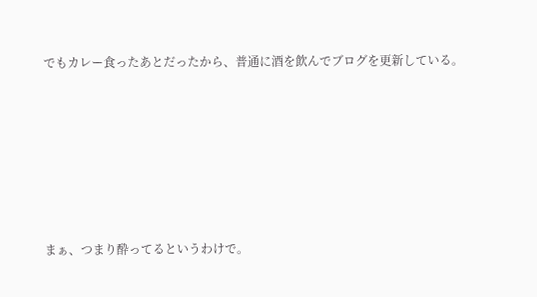でもカレー食ったあとだったから、普通に酒を飲んでブログを更新している。






まぁ、つまり酔ってるというわけで。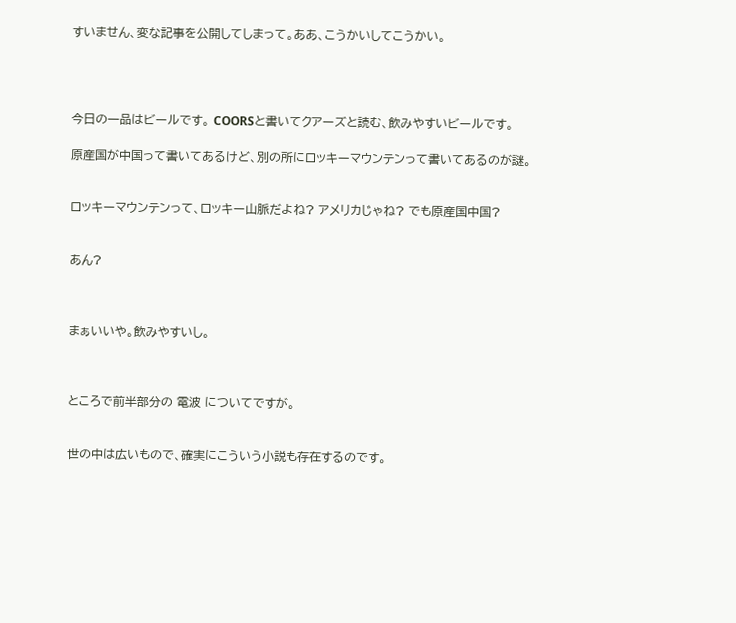すいません、変な記事を公開してしまって。ああ、こうかいしてこうかい。




今日の一品はビールです。 COORSと書いてクアーズと読む、飲みやすいビールです。

原産国が中国って書いてあるけど、別の所にロッキーマウンテンって書いてあるのが謎。


ロッキーマウンテンって、ロッキー山脈だよね? アメリカじゃね? でも原産国中国?


あん?



まぁいいや。飲みやすいし。



ところで前半部分の 電波 についてですが。


世の中は広いもので、確実にこういう小説も存在するのです。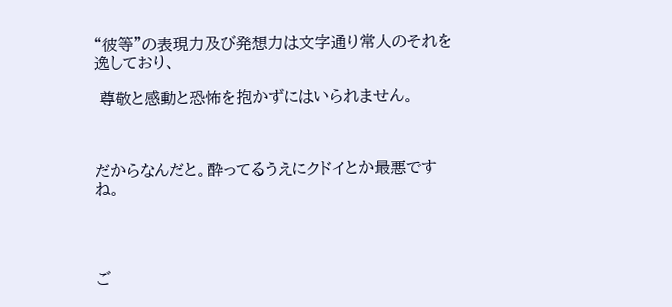“彼等”の表現力及び発想力は文字通り常人のそれを逸しており、

 尊敬と感動と恐怖を抱かずにはいられません。



だからなんだと。酔ってるうえにクドイとか最悪ですね。




ご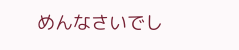めんなさいでし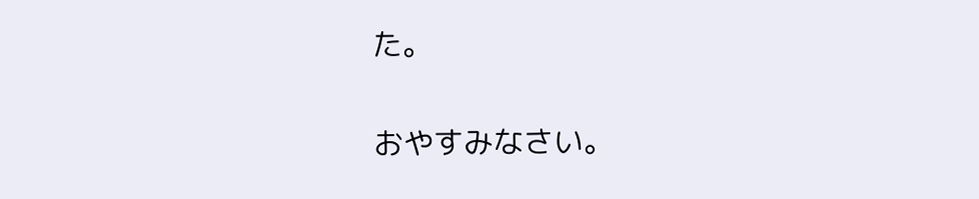た。


おやすみなさい。